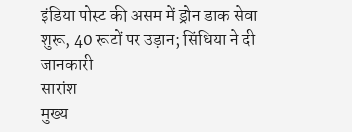इंडिया पोस्ट की असम में ड्रोन डाक सेवा शुरू, 40 रूटों पर उड़ान; सिंधिया ने दी जानकारी
सारांश
मुख्य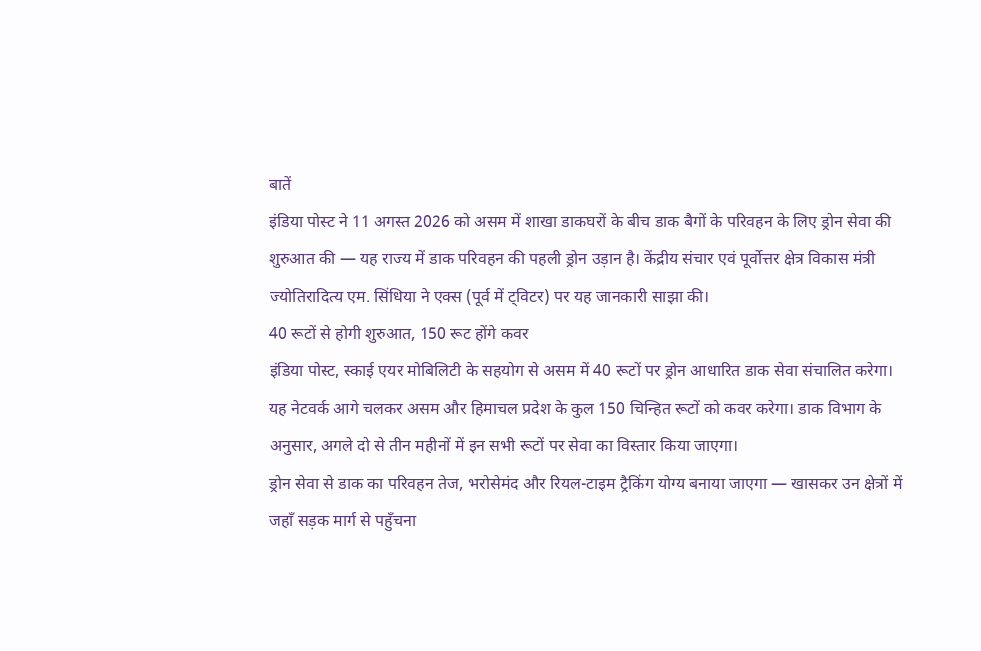बातें
इंडिया पोस्ट ने 11 अगस्त 2026 को असम में शाखा डाकघरों के बीच डाक बैगों के परिवहन के लिए ड्रोन सेवा की शुरुआत की — यह राज्य में डाक परिवहन की पहली ड्रोन उड़ान है। केंद्रीय संचार एवं पूर्वोत्तर क्षेत्र विकास मंत्री ज्योतिरादित्य एम. सिंधिया ने एक्स (पूर्व में ट्विटर) पर यह जानकारी साझा की।
40 रूटों से होगी शुरुआत, 150 रूट होंगे कवर
इंडिया पोस्ट, स्काई एयर मोबिलिटी के सहयोग से असम में 40 रूटों पर ड्रोन आधारित डाक सेवा संचालित करेगा। यह नेटवर्क आगे चलकर असम और हिमाचल प्रदेश के कुल 150 चिन्हित रूटों को कवर करेगा। डाक विभाग के अनुसार, अगले दो से तीन महीनों में इन सभी रूटों पर सेवा का विस्तार किया जाएगा।
ड्रोन सेवा से डाक का परिवहन तेज, भरोसेमंद और रियल-टाइम ट्रैकिंग योग्य बनाया जाएगा — खासकर उन क्षेत्रों में जहाँ सड़क मार्ग से पहुँचना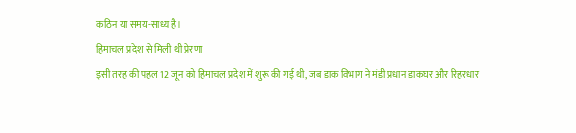कठिन या समय-साध्य है।
हिमाचल प्रदेश से मिली थी प्रेरणा
इसी तरह की पहल 12 जून को हिमाचल प्रदेश में शुरू की गई थी, जब डाक विभाग ने मंडी प्रधान डाकघर और रिहरधार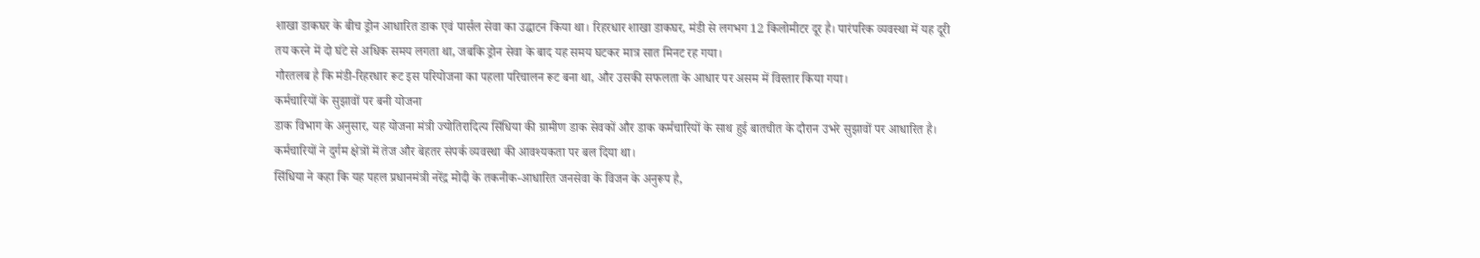शाखा डाकघर के बीच ड्रोन आधारित डाक एवं पार्सल सेवा का उद्घाटन किया था। रिहरधार शाखा डाकघर, मंडी से लगभग 12 किलोमीटर दूर है। पारंपरिक व्यवस्था में यह दूरी तय करने में दो घंटे से अधिक समय लगता था, जबकि ड्रोन सेवा के बाद यह समय घटकर मात्र सात मिनट रह गया।
गौरतलब है कि मंडी-रिहरधार रूट इस परियोजना का पहला परिचालन रूट बना था, और उसकी सफलता के आधार पर असम में विस्तार किया गया।
कर्मचारियों के सुझावों पर बनी योजना
डाक विभाग के अनुसार, यह योजना मंत्री ज्योतिरादित्य सिंधिया की ग्रामीण डाक सेवकों और डाक कर्मचारियों के साथ हुई बातचीत के दौरान उभरे सुझावों पर आधारित है। कर्मचारियों ने दुर्गम क्षेत्रों में तेज और बेहतर संपर्क व्यवस्था की आवश्यकता पर बल दिया था।
सिंधिया ने कहा कि यह पहल प्रधानमंत्री नरेंद्र मोदी के तकनीक-आधारित जनसेवा के विजन के अनुरूप है,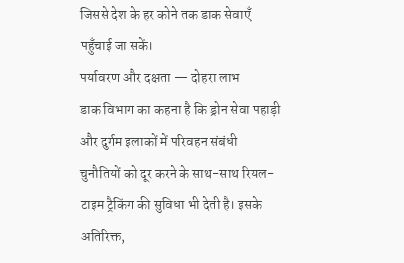जिससे देश के हर कोने तक डाक सेवाएँ पहुँचाई जा सकें।
पर्यावरण और दक्षता — दोहरा लाभ
डाक विभाग का कहना है कि ड्रोन सेवा पहाड़ी और दुर्गम इलाकों में परिवहन संबंधी चुनौतियों को दूर करने के साथ-साथ रियल-टाइम ट्रैकिंग की सुविधा भी देती है। इसके अतिरिक्त,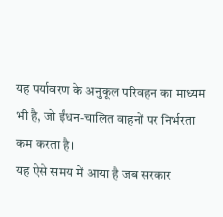यह पर्यावरण के अनुकूल परिवहन का माध्यम भी है, जो ईंधन-चालित वाहनों पर निर्भरता कम करता है।
यह ऐसे समय में आया है जब सरकार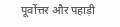पूर्वोत्तर और पहाड़ी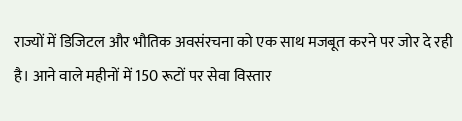राज्यों में डिजिटल और भौतिक अवसंरचना को एक साथ मजबूत करने पर जोर दे रही है। आने वाले महीनों में 150 रूटों पर सेवा विस्तार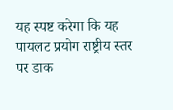यह स्पष्ट करेगा कि यह पायलट प्रयोग राष्ट्रीय स्तर पर डाक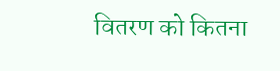वितरण को कितना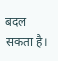बदल सकता है।